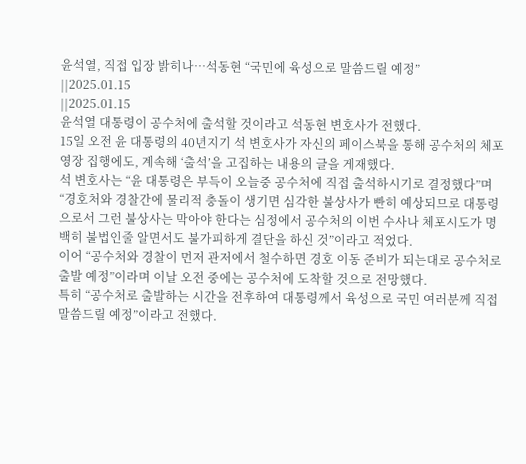윤석열, 직접 입장 밝히나…석동현 “국민에 육성으로 말씀드릴 예정”
||2025.01.15
||2025.01.15
윤석열 대통령이 공수처에 출석할 것이라고 석동현 변호사가 전했다.
15일 오전 윤 대통령의 40년지기 석 변호사가 자신의 페이스북을 통해 공수처의 체포영장 집행에도, 계속해 ‘출석’을 고집하는 내용의 글을 게재했다.
석 변호사는 “윤 대통령은 부득이 오늘중 공수처에 직접 출석하시기로 결정했다”며 “경호처와 경찰간에 물리적 충돌이 생기면 심각한 불상사가 빤히 예상되므로 대통령으로서 그런 불상사는 막아야 한다는 심정에서 공수처의 이번 수사나 체포시도가 명백히 불법인줄 알면서도 불가피하게 결단을 하신 것”이라고 적었다.
이어 “공수처와 경찰이 먼저 관저에서 철수하면 경호 이동 준비가 되는대로 공수처로 출발 예정”이라며 이날 오전 중에는 공수처에 도착할 것으로 전망했다.
특히 “공수처로 출발하는 시간을 전후하여 대통령께서 육성으로 국민 여러분께 직접 말씀드릴 예정”이라고 전했다.